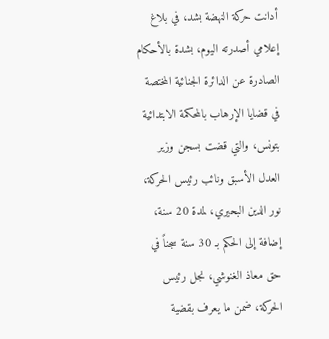أدانت حركة النهضة بشد، في بلاغ إعلامي أصدرته اليوم، بشدة بالأحكام الصادرة عن الدائرة الجنائية المختصة في قضايا الإرهاب بالمحكمة الابتدائية بتونس، والتي قضت بسجن وزير العدل الأسبق ونائب رئيس الحركة، نور الدين البحيري، لمدة 20 سنة، إضافة إلى الحكم بـ 30 سنة سجناً في حق معاذ الغنوشي، نجل رئيس الحركة، ضمن ما يعرف بقضية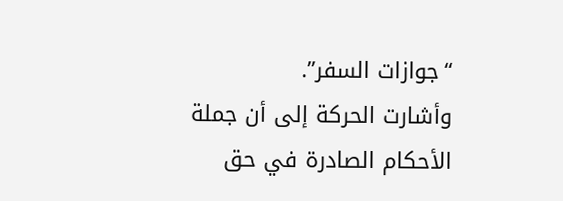“جوازات السفر”.
وأشارت الحركة إلى أن جملة الأحكام الصادرة في حق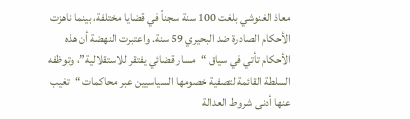معاذ الغنوشي بلغت 100 سنة سجناً في قضايا مختلفة، بينما ناهزت الأحكام الصادرة ضد البحيري 59 سنة. واعتبرت النهضة أن هذه الأحكام تأتي في سياق “مسار قضائي يفتقر للاستقلالية”، وتوظفه السلطة القائمة لتصفية خصومها السياسيين عبر محاكمات “تغيب عنها أدنى شروط العدالة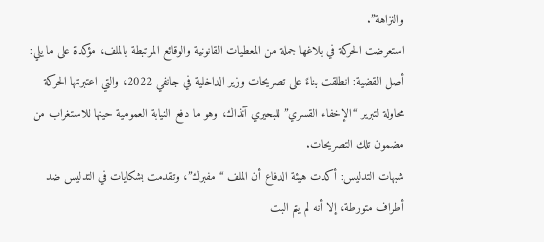والنزاهة”.
استعرضت الحركة في بلاغها جملة من المعطيات القانونية والوقائع المرتبطة بالملف، مؤكدة على ما يلي:
أصل القضية: انطلقت بناءً على تصريحات وزير الداخلية في جانفي 2022، والتي اعتبرتها الحركة محاولة لتبرير “الإخفاء القسري” للبحيري آنذاك، وهو ما دفع النيابة العمومية حينها للاستغراب من مضمون تلك التصريحات.
شبهات التدليس: أكدت هيئة الدفاع أن الملف “مفبرك”، وتقدمت بشكايات في التدليس ضد أطراف متورطة، إلا أنه لم يتم البت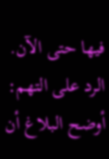فيها حتى الآن.
الرد على التهم: أوضح البلاغ أن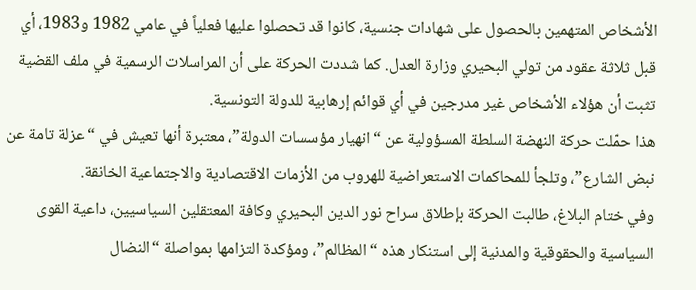الأشخاص المتهمين بالحصول على شهادات جنسية، كانوا قد تحصلوا عليها فعلياً في عامي 1982 و1983، أي قبل ثلاثة عقود من تولي البحيري وزارة العدل. كما شددت الحركة على أن المراسلات الرسمية في ملف القضية تثبت أن هؤلاء الأشخاص غير مدرجين في أي قوائم إرهابية للدولة التونسية.
هذا حمّلت حركة النهضة السلطة المسؤولية عن “انهيار مؤسسات الدولة”، معتبرة أنها تعيش في “عزلة تامة عن نبض الشارع”، وتلجأ للمحاكمات الاستعراضية للهروب من الأزمات الاقتصادية والاجتماعية الخانقة.
وفي ختام البلاغ، طالبت الحركة بإطلاق سراح نور الدين البحيري وكافة المعتقلين السياسيين، داعية القوى السياسية والحقوقية والمدنية إلى استنكار هذه “المظالم”، ومؤكدة التزامها بمواصلة “النضال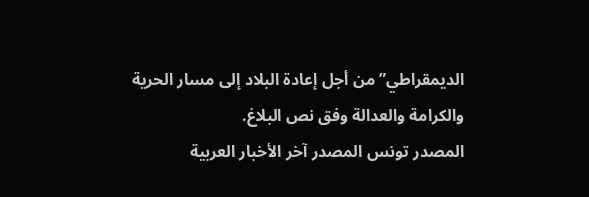الديمقراطي” من أجل إعادة البلاد إلى مسار الحرية والكرامة والعدالة وفق نص البلاغ.
المصدر تونس المصدر آخر الأخبار العربية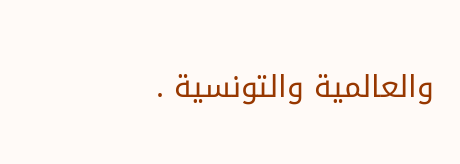والعالمية والتونسية .